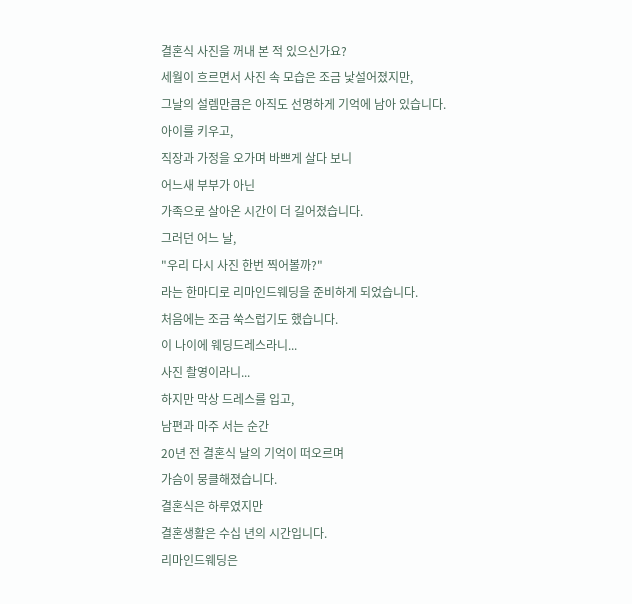결혼식 사진을 꺼내 본 적 있으신가요?
세월이 흐르면서 사진 속 모습은 조금 낯설어졌지만,
그날의 설렘만큼은 아직도 선명하게 기억에 남아 있습니다.
아이를 키우고,
직장과 가정을 오가며 바쁘게 살다 보니
어느새 부부가 아닌
가족으로 살아온 시간이 더 길어졌습니다.
그러던 어느 날,
"우리 다시 사진 한번 찍어볼까?"
라는 한마디로 리마인드웨딩을 준비하게 되었습니다.
처음에는 조금 쑥스럽기도 했습니다.
이 나이에 웨딩드레스라니...
사진 촬영이라니...
하지만 막상 드레스를 입고,
남편과 마주 서는 순간
20년 전 결혼식 날의 기억이 떠오르며
가슴이 뭉클해졌습니다.
결혼식은 하루였지만
결혼생활은 수십 년의 시간입니다.
리마인드웨딩은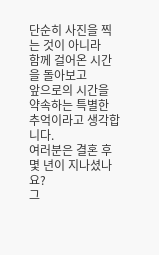단순히 사진을 찍는 것이 아니라
함께 걸어온 시간을 돌아보고
앞으로의 시간을 약속하는 특별한 추억이라고 생각합니다.
여러분은 결혼 후 몇 년이 지나셨나요?
그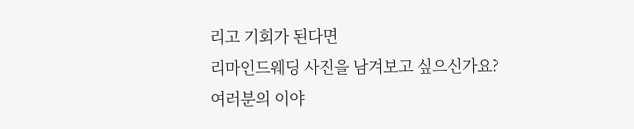리고 기회가 된다면
리마인드웨딩 사진을 남겨보고 싶으신가요?
여러분의 이야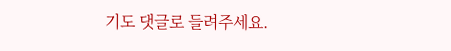기도 댓글로 들려주세요.